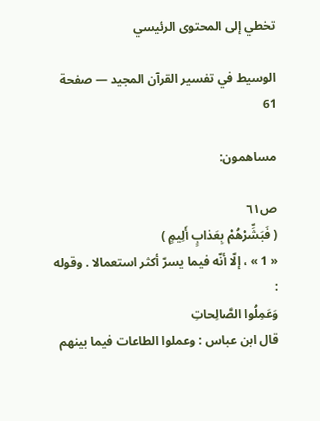تخطي إلى المحتوى الرئيسي

الوسيط في تفسير القرآن المجيد — صفحة 61

مساهمون:

ص٦١
( فَبَشِّرْهُمْ بِعَذابٍ أَلِيمٍ )
« 1 » ، إلّا أنّه فيما يسرّ أكثر استعمالا . وقوله :
وَعَمِلُوا الصَّالِحاتِ
قال ابن عباس : وعملوا الطاعات فيما بينهم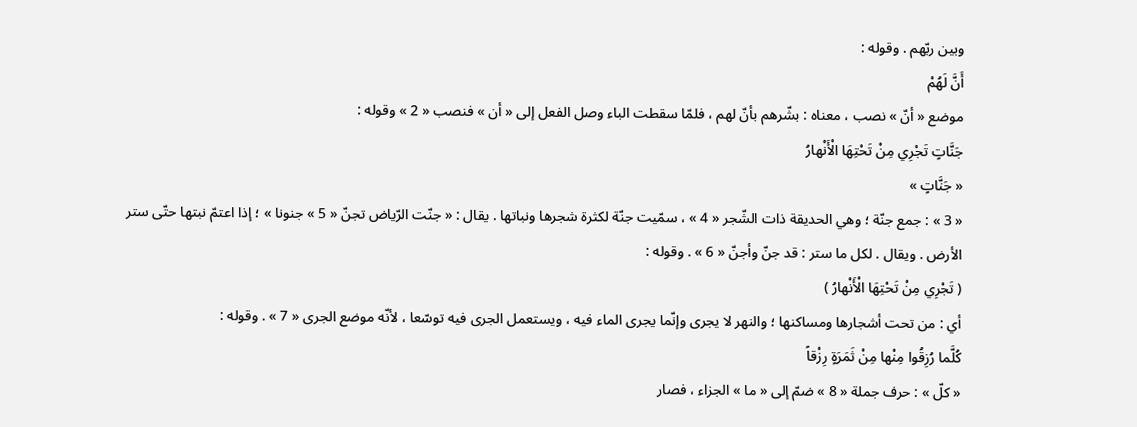وبين ربّهم . وقوله :
أَنَّ لَهُمْ
موضع « أنّ » نصب ، معناه : بشّرهم بأنّ لهم ، فلمّا سقطت الباء وصل الفعل إلى « أن » فنصب « 2 » وقوله :
جَنَّاتٍ تَجْرِي مِنْ تَحْتِهَا الْأَنْهارُ
« جَنَّاتٍ »
« 3 » : جمع جنّة ؛ وهي الحديقة ذات الشّجر « 4 » ، سمّيت جنّة لكثرة شجرها ونباتها . يقال : « جنّت الرّياض تجنّ « 5 » جنونا » ؛ إذا اعتمّ نبتها حتّى ستر الأرض . ويقال . لكل ما ستر : قد جنّ وأجنّ « 6 » . وقوله :
( تَجْرِي مِنْ تَحْتِهَا الْأَنْهارُ )
أي : من تحت أشجارها ومساكنها ؛ والنهر لا يجرى وإنّما يجرى الماء فيه ، ويستعمل الجرى فيه توسّعا ، لأنّه موضع الجرى « 7 » . وقوله :
كُلَّما رُزِقُوا مِنْها مِنْ ثَمَرَةٍ رِزْقاً
« كلّ » : حرف جملة « 8 » ضمّ إلى « ما » الجزاء ، فصار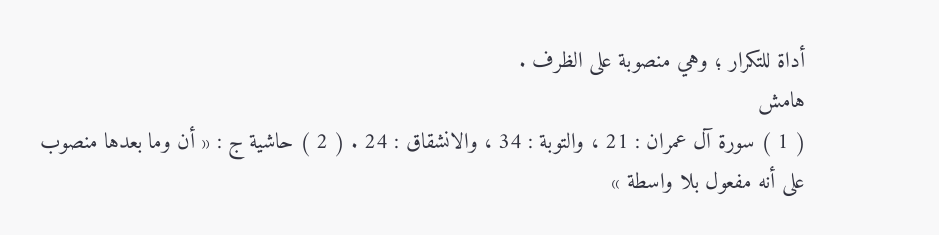أداة للتكرار ؛ وهي منصوبة على الظرف .
هامش
( 1 ) سورة آل عمران : 21 ، والتوبة : 34 ، والانشقاق : 24 . ( 2 ) حاشية ج : « أن وما بعدها منصوب على أنه مفعول بلا واسطة »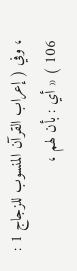، وفي ( إعراب القرآن المنسوب للزجاج 1 : 106 ) « أي : بأن لهم ،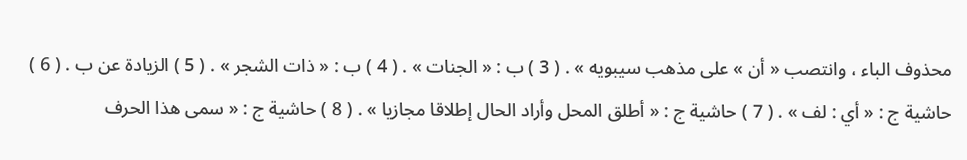محذوف الباء ، وانتصب « أن » على مذهب سيبويه » . ( 3 ) ب : « الجنات » . ( 4 ) ب : « ذات الشجر » . ( 5 ) الزيادة عن ب . ( 6 ) حاشية ج : « أي : لف » . ( 7 ) حاشية ج : « أطلق المحل وأراد الحال إطلاقا مجازيا » . ( 8 ) حاشية ج : « سمى هذا الحرف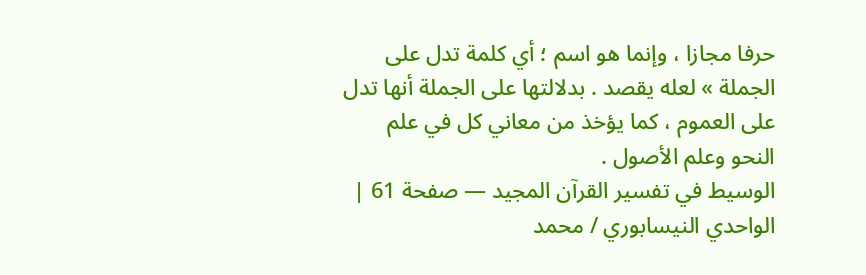حرفا مجازا ، وإنما هو اسم ؛ أي كلمة تدل على الجملة » لعله يقصد . بدلالتها على الجملة أنها تدل على العموم ، كما يؤخذ من معاني كل في علم النحو وعلم الأصول .
الوسيط في تفسير القرآن المجيد — صفحة 61 | الواحدي النيسابوري / محمد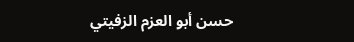حسن أبو العزم الزفيتي